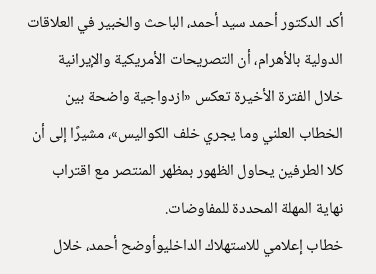أكد الدكتور أحمد سيد أحمد، الباحث والخبير في العلاقات الدولية بالأهرام، أن التصريحات الأمريكية والإيرانية خلال الفترة الأخيرة تعكس «ازدواجية واضحة بين الخطاب العلني وما يجري خلف الكواليس»، مشيرًا إلى أن كلا الطرفين يحاول الظهور بمظهر المنتصر مع اقتراب نهاية المهلة المحددة للمفاوضات.
خطاب إعلامي للاستهلاك الداخليوأوضح أحمد، خلال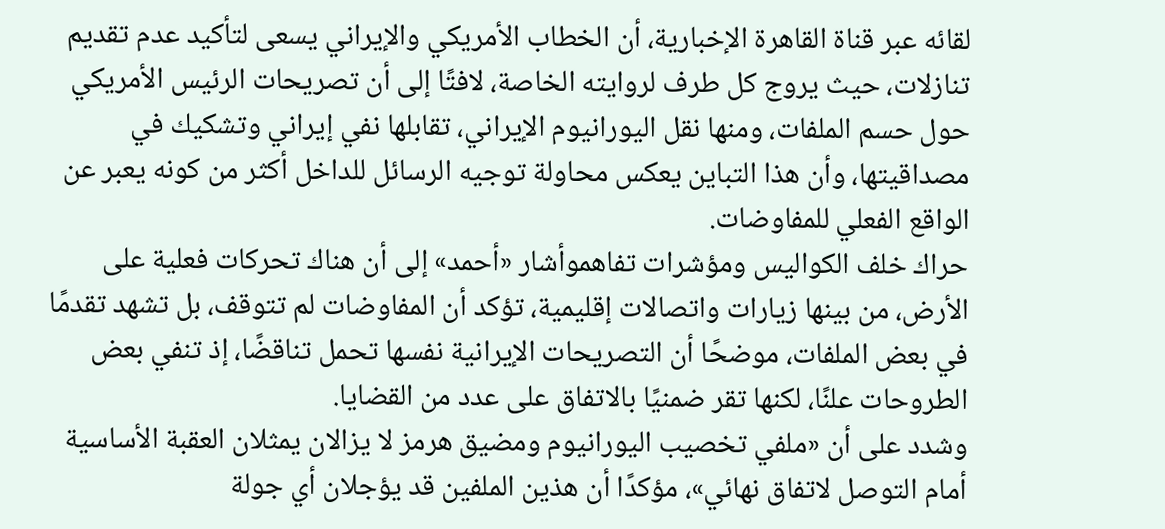لقائه عبر قناة القاهرة الإخبارية، أن الخطاب الأمريكي والإيراني يسعى لتأكيد عدم تقديم تنازلات، حيث يروج كل طرف لروايته الخاصة، لافتًا إلى أن تصريحات الرئيس الأمريكي حول حسم الملفات، ومنها نقل اليورانيوم الإيراني، تقابلها نفي إيراني وتشكيك في مصداقيتها، وأن هذا التباين يعكس محاولة توجيه الرسائل للداخل أكثر من كونه يعبر عن الواقع الفعلي للمفاوضات.
حراك خلف الكواليس ومؤشرات تفاهموأشار «أحمد» إلى أن هناك تحركات فعلية على الأرض، من بينها زيارات واتصالات إقليمية، تؤكد أن المفاوضات لم تتوقف، بل تشهد تقدمًا في بعض الملفات، موضحًا أن التصريحات الإيرانية نفسها تحمل تناقضًا، إذ تنفي بعض الطروحات علنًا، لكنها تقر ضمنيًا بالاتفاق على عدد من القضايا.
وشدد على أن «ملفي تخصيب اليورانيوم ومضيق هرمز لا يزالان يمثلان العقبة الأساسية أمام التوصل لاتفاق نهائي»، مؤكدًا أن هذين الملفين قد يؤجلان أي جولة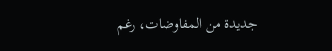جديدة من المفاوضات، رغم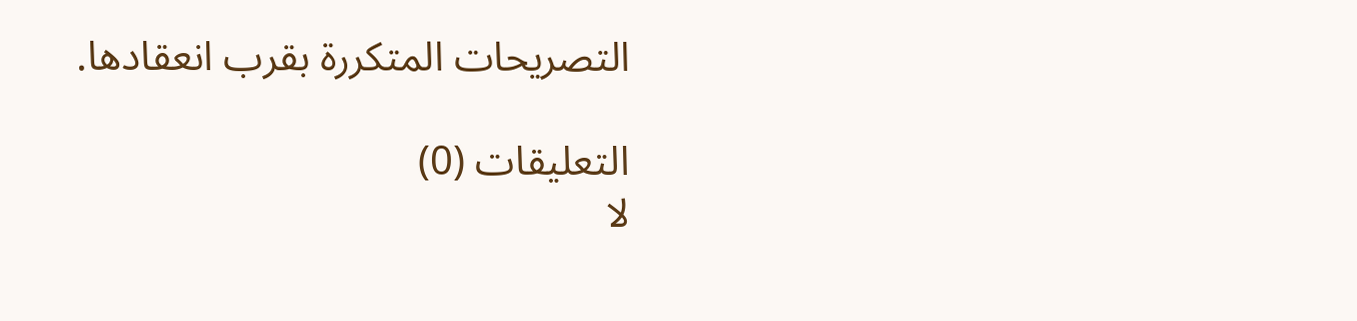التصريحات المتكررة بقرب انعقادها.

التعليقات (0)
لا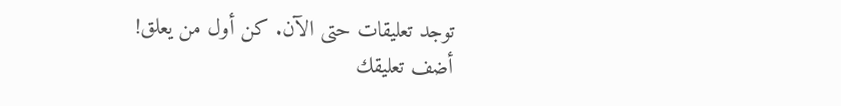توجد تعليقات حتى الآن. كن أول من يعلق!
أضف تعليقك